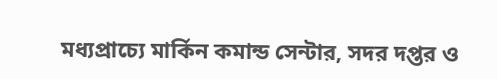মধ্যপ্রাচ্যে মার্কিন কমান্ড সেন্টার, সদর দপ্তর ও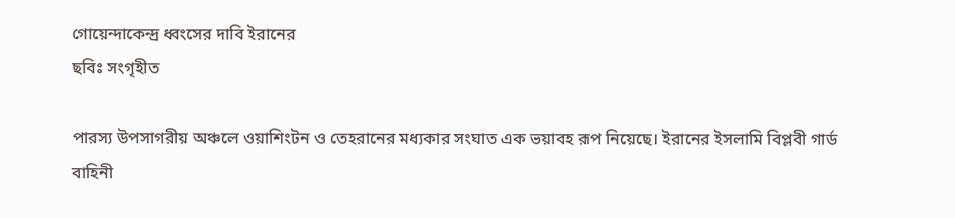গোয়েন্দাকেন্দ্র ধ্বংসের দাবি ইরানের
ছবিঃ সংগৃহীত

পারস্য উপসাগরীয় অঞ্চলে ওয়াশিংটন ও তেহরানের মধ্যকার সংঘাত এক ভয়াবহ রূপ নিয়েছে। ইরানের ইসলামি বিপ্লবী গার্ড বাহিনী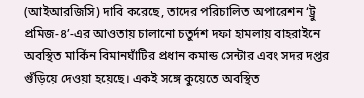(আইআরজিসি) দাবি করেছে, তাদের পরিচালিত অপারেশন ‘ট্রু প্রমিজ-৪’-এর আওতায় চালানো চতুর্দশ দফা হামলায় বাহরাইনে অবস্থিত মার্কিন বিমানঘাঁটির প্রধান কমান্ড সেন্টার এবং সদর দপ্তর গুঁড়িয়ে দেওয়া হয়েছে। একই সঙ্গে কুয়েতে অবস্থিত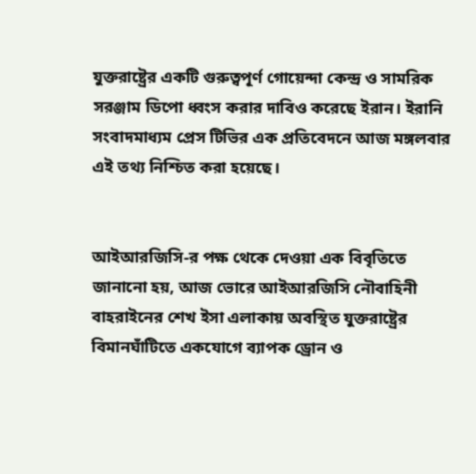যুক্তরাষ্ট্রের একটি গুরুত্বপূর্ণ গোয়েন্দা কেন্দ্র ও সামরিক সরঞ্জাম ডিপো ধ্বংস করার দাবিও করেছে ইরান। ইরানি সংবাদমাধ্যম প্রেস টিভির এক প্রতিবেদনে আজ মঙ্গলবার এই তথ্য নিশ্চিত করা হয়েছে।


আইআরজিসি-র পক্ষ থেকে দেওয়া এক বিবৃতিতে জানানো হয়, আজ ভোরে আইআরজিসি নৌবাহিনী বাহরাইনের শেখ ইসা এলাকায় অবস্থিত যুক্তরাষ্ট্রের বিমানঘাঁটিতে একযোগে ব্যাপক ড্রোন ও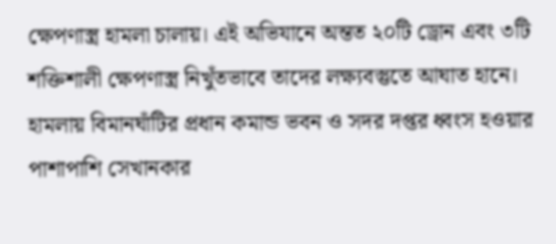ক্ষেপণাস্ত্র হামলা চালায়। এই অভিযানে অন্তত ২০টি ড্রোন এবং ৩টি শক্তিশালী ক্ষেপণাস্ত্র নিখুঁতভাবে তাদের লক্ষ্যবস্তুতে আঘাত হানে। হামলায় বিমানঘাঁটির প্রধান কমান্ড ভবন ও সদর দপ্তর ধ্বংস হওয়ার পাশাপাশি সেখানকার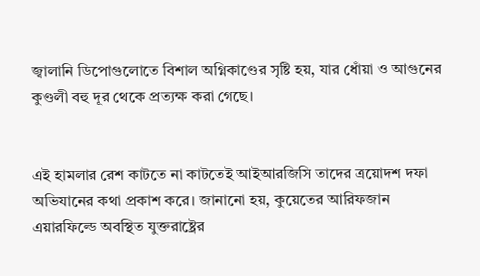জ্বালানি ডিপোগুলোতে বিশাল অগ্নিকাণ্ডের সৃষ্টি হয়, যার ধোঁয়া ও আগুনের কুণ্ডলী বহু দূর থেকে প্রত্যক্ষ করা গেছে।


এই হামলার রেশ কাটতে না কাটতেই আইআরজিসি তাদের ত্রয়োদশ দফা অভিযানের কথা প্রকাশ করে। জানানো হয়, কুয়েতের আরিফজান এয়ারফিল্ডে অবস্থিত যুক্তরাষ্ট্রের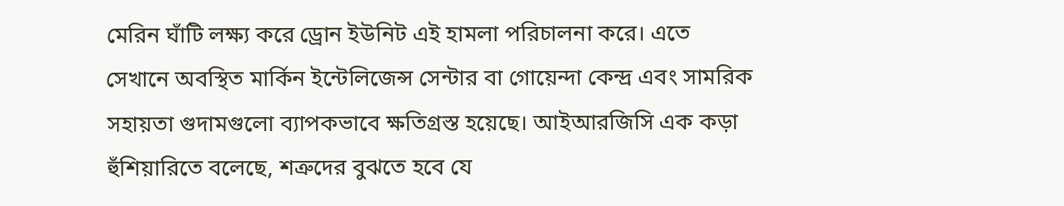মেরিন ঘাঁটি লক্ষ্য করে ড্রোন ইউনিট এই হামলা পরিচালনা করে। এতে সেখানে অবস্থিত মার্কিন ইন্টেলিজেন্স সেন্টার বা গোয়েন্দা কেন্দ্র এবং সামরিক সহায়তা গুদামগুলো ব্যাপকভাবে ক্ষতিগ্রস্ত হয়েছে। আইআরজিসি এক কড়া হুঁশিয়ারিতে বলেছে, শত্রুদের বুঝতে হবে যে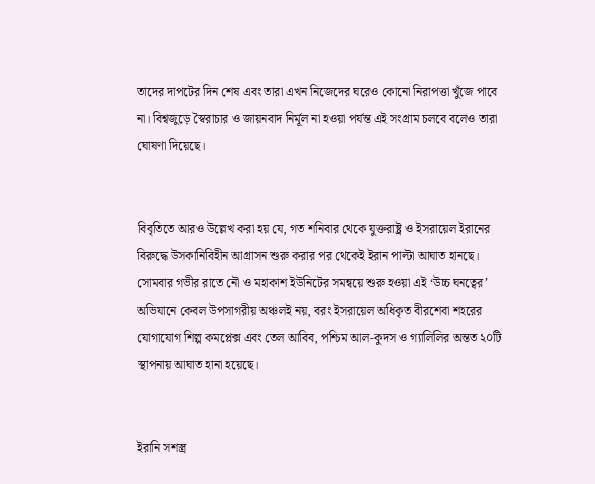তাদের দাপটের দিন শেষ এবং তারা এখন নিজেদের ঘরেও কোনো নিরাপত্তা খুঁজে পাবে না। বিশ্বজুড়ে স্বৈরাচার ও জায়নবাদ নির্মূল না হওয়া পর্যন্ত এই সংগ্রাম চলবে বলেও তারা ঘোষণা দিয়েছে।


বিবৃতিতে আরও উল্লেখ করা হয় যে, গত শনিবার থেকে যুক্তরাষ্ট্র ও ইসরায়েল ইরানের বিরুদ্ধে উসকানিবিহীন আগ্রাসন শুরু করার পর থেকেই ইরান পাল্টা আঘাত হানছে। সোমবার গভীর রাতে নৌ ও মহাকাশ ইউনিটের সমন্বয়ে শুরু হওয়া এই ‘উচ্চ ঘনত্বের’ অভিযানে কেবল উপসাগরীয় অঞ্চলই নয়, বরং ইসরায়েল অধিকৃত বীরশেবা শহরের যোগাযোগ শিল্প কমপ্লেক্স এবং তেল আবিব, পশ্চিম আল-কুদস ও গ্যালিলির অন্তত ২০টি স্থাপনায় আঘাত হানা হয়েছে।


ইরানি সশস্ত্র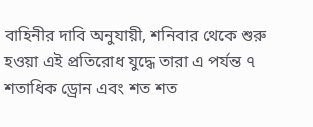বাহিনীর দাবি অনুযায়ী, শনিবার থেকে শুরু হওয়া এই প্রতিরোধ যুদ্ধে তারা এ পর্যন্ত ৭ শতাধিক ড্রোন এবং শত শত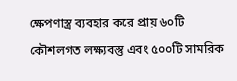ক্ষেপণাস্ত্র ব্যবহার করে প্রায় ৬০টি কৌশলগত লক্ষ্যবস্তু এবং ৫০০টি সামরিক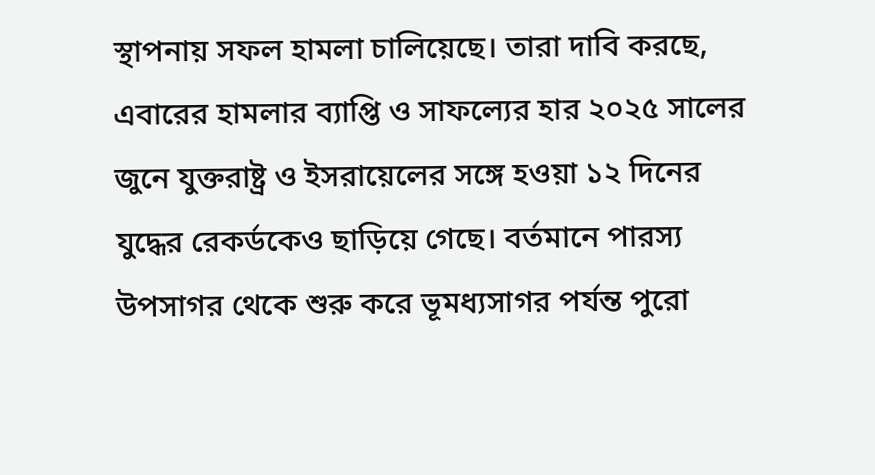স্থাপনায় সফল হামলা চালিয়েছে। তারা দাবি করছে, এবারের হামলার ব্যাপ্তি ও সাফল্যের হার ২০২৫ সালের জুনে যুক্তরাষ্ট্র ও ইসরায়েলের সঙ্গে হওয়া ১২ দিনের যুদ্ধের রেকর্ডকেও ছাড়িয়ে গেছে। বর্তমানে পারস্য উপসাগর থেকে শুরু করে ভূমধ্যসাগর পর্যন্ত পুরো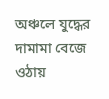অঞ্চলে যুদ্ধের দামামা বেজে ওঠায়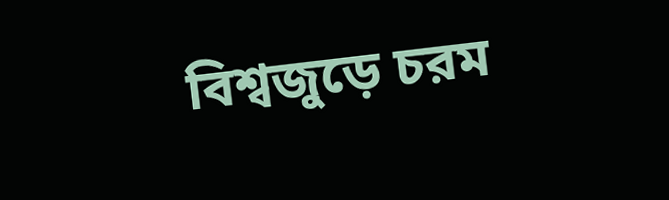বিশ্বজুড়ে চরম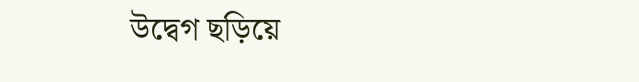উদ্বেগ ছড়িয়ে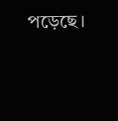পড়েছে।